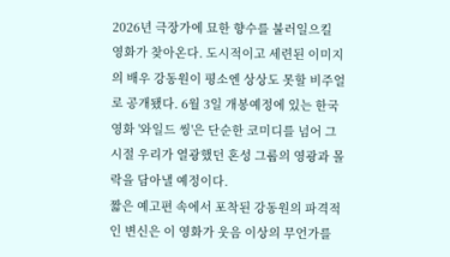2026년 극장가에 묘한 향수를 불러일으킬 영화가 찾아온다. 도시적이고 세련된 이미지의 배우 강동원이 평소엔 상상도 못할 비주얼로 공개됐다. 6월 3일 개봉예정에 있는 한국영화 '와일드 씽'은 단순한 코미디를 넘어 그 시절 우리가 열광했던 혼성 그룹의 영광과 몰락을 담아낼 예정이다.
짧은 예고편 속에서 포착된 강동원의 파격적인 변신은 이 영화가 웃음 이상의 무언가를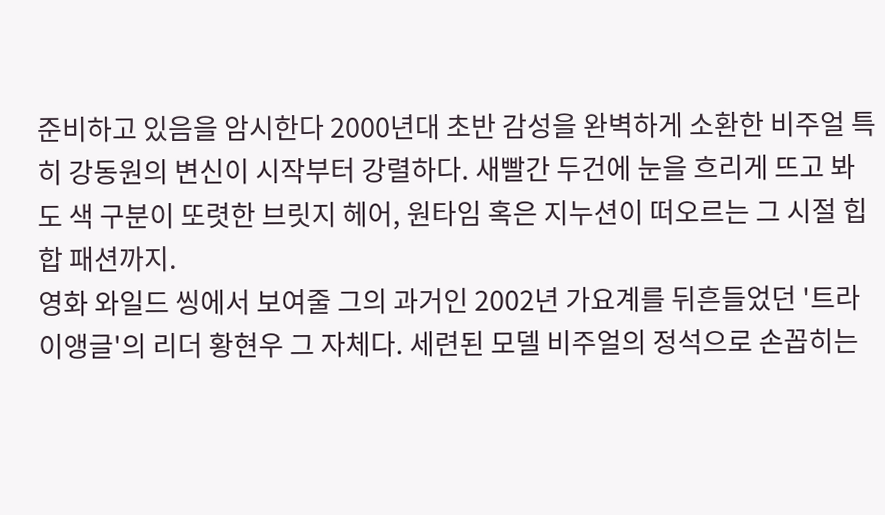준비하고 있음을 암시한다 2000년대 초반 감성을 완벽하게 소환한 비주얼 특히 강동원의 변신이 시작부터 강렬하다. 새빨간 두건에 눈을 흐리게 뜨고 봐도 색 구분이 또렷한 브릿지 헤어, 원타임 혹은 지누션이 떠오르는 그 시절 힙합 패션까지.
영화 와일드 씽에서 보여줄 그의 과거인 2002년 가요계를 뒤흔들었던 '트라이앵글'의 리더 황현우 그 자체다. 세련된 모델 비주얼의 정석으로 손꼽히는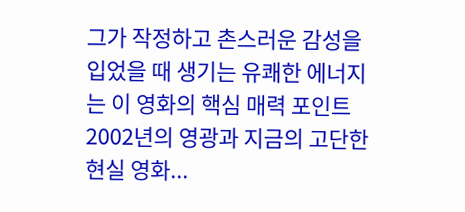그가 작정하고 촌스러운 감성을 입었을 때 생기는 유쾌한 에너지는 이 영화의 핵심 매력 포인트 2002년의 영광과 지금의 고단한 현실 영화...